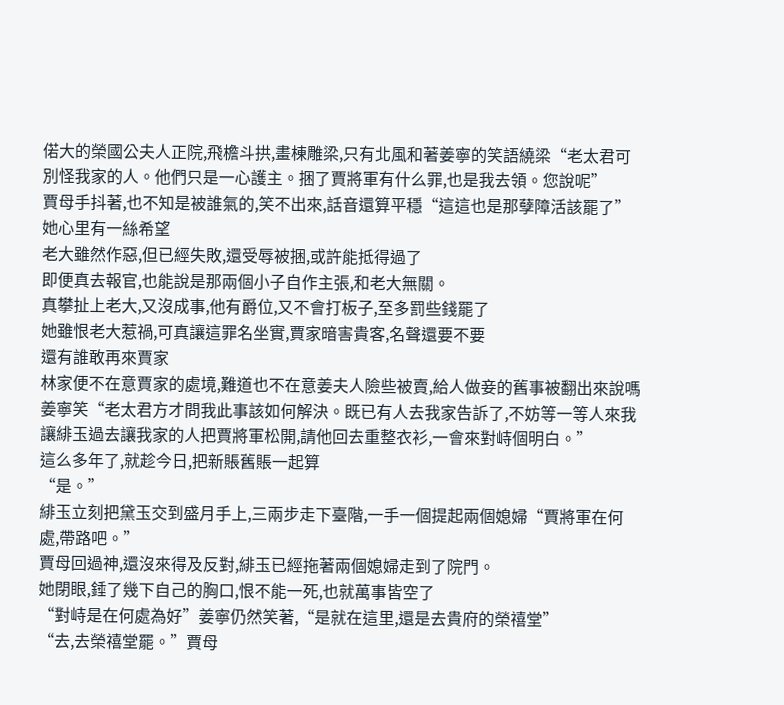偌大的榮國公夫人正院,飛檐斗拱,畫棟雕梁,只有北風和著姜寧的笑語繞梁“老太君可別怪我家的人。他們只是一心護主。捆了賈將軍有什么罪,也是我去領。您說呢”
賈母手抖著,也不知是被誰氣的,笑不出來,話音還算平穩“這這也是那孽障活該罷了”
她心里有一絲希望
老大雖然作惡,但已經失敗,還受辱被捆,或許能抵得過了
即便真去報官,也能說是那兩個小子自作主張,和老大無關。
真攀扯上老大,又沒成事,他有爵位,又不會打板子,至多罰些錢罷了
她雖恨老大惹禍,可真讓這罪名坐實,賈家暗害貴客,名聲還要不要
還有誰敢再來賈家
林家便不在意賈家的處境,難道也不在意姜夫人險些被賣,給人做妾的舊事被翻出來說嗎
姜寧笑“老太君方才問我此事該如何解決。既已有人去我家告訴了,不妨等一等人來我讓緋玉過去讓我家的人把賈將軍松開,請他回去重整衣衫,一會來對峙個明白。”
這么多年了,就趁今日,把新賬舊賬一起算
“是。”
緋玉立刻把黛玉交到盛月手上,三兩步走下臺階,一手一個提起兩個媳婦“賈將軍在何處,帶路吧。”
賈母回過神,還沒來得及反對,緋玉已經拖著兩個媳婦走到了院門。
她閉眼,錘了幾下自己的胸口,恨不能一死,也就萬事皆空了
“對峙是在何處為好”姜寧仍然笑著,“是就在這里,還是去貴府的榮禧堂”
“去,去榮禧堂罷。”賈母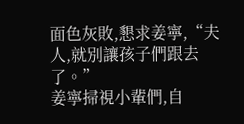面色灰敗,懇求姜寧,“夫人,就別讓孩子們跟去了。”
姜寧掃視小輩們,自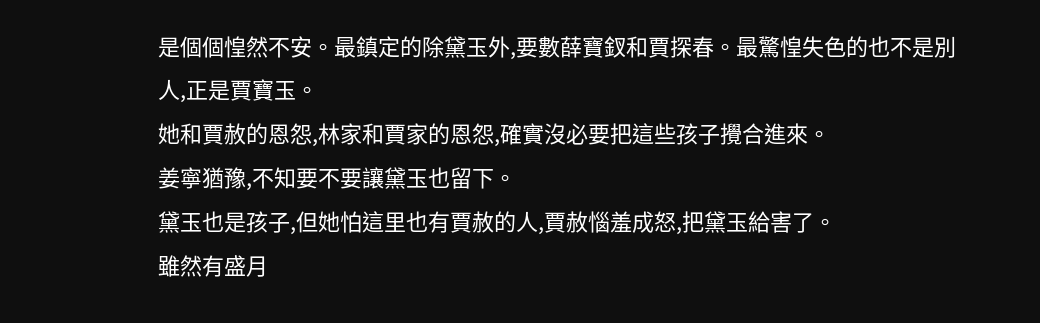是個個惶然不安。最鎮定的除黛玉外,要數薛寶釵和賈探春。最驚惶失色的也不是別人,正是賈寶玉。
她和賈赦的恩怨,林家和賈家的恩怨,確實沒必要把這些孩子攪合進來。
姜寧猶豫,不知要不要讓黛玉也留下。
黛玉也是孩子,但她怕這里也有賈赦的人,賈赦惱羞成怒,把黛玉給害了。
雖然有盛月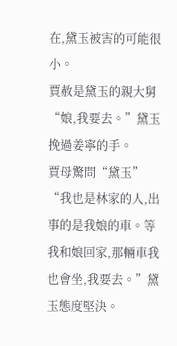在,黛玉被害的可能很小。
賈赦是黛玉的親大舅
“娘,我要去。”黛玉挽過姜寧的手。
賈母驚問“黛玉”
“我也是林家的人,出事的是我娘的車。等我和娘回家,那輛車我也會坐,我要去。”黛玉態度堅決。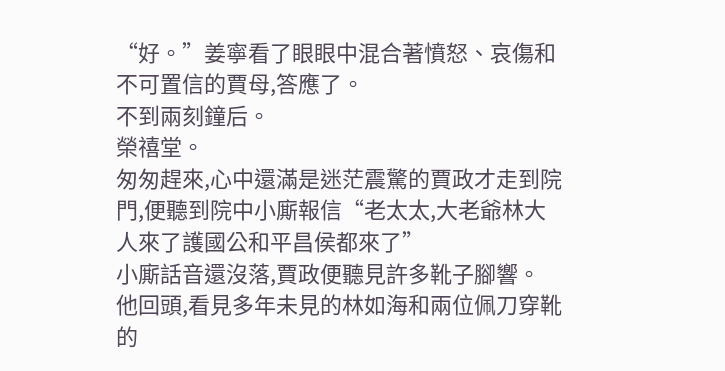“好。”姜寧看了眼眼中混合著憤怒、哀傷和不可置信的賈母,答應了。
不到兩刻鐘后。
榮禧堂。
匆匆趕來,心中還滿是迷茫震驚的賈政才走到院門,便聽到院中小廝報信“老太太,大老爺林大人來了護國公和平昌侯都來了”
小廝話音還沒落,賈政便聽見許多靴子腳響。
他回頭,看見多年未見的林如海和兩位佩刀穿靴的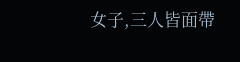女子,三人皆面帶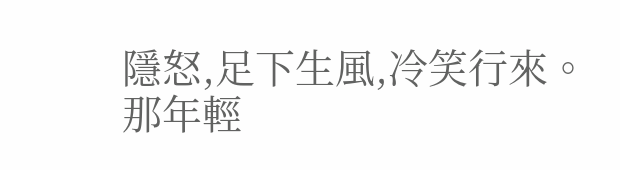隱怒,足下生風,冷笑行來。
那年輕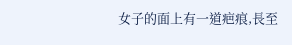女子的面上有一道疤痕,長至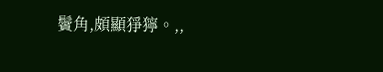鬢角,頗顯猙獰。,,